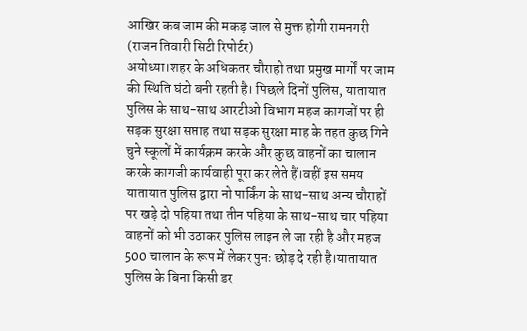आखिर कब जाम की मकड़ जाल से मुक्त होगी रामनगरी
(राजन तिवारी सिटी रिपोर्टर)
अयोध्या।शहर के अधिकतर चौराहो तथा प्रमुख मार्गों पर जाम की स्थिति घंटो बनी रहती है। पिछले दिनों पुलिस, यातायात पुलिस के साथ-साथ आरटीओ विभाग महज कागजों पर ही सड़क सुरक्षा सप्ताह तथा सड़क सुरक्षा माह के तहत कुछ गिने चुने स्कूलों में कार्यक्रम करके और कुछ वाहनों का चालान करके कागजी कार्यवाही पूरा कर लेते हैं।वहीं इस समय यातायात पुलिस द्वारा नो पार्किंग के साथ-साथ अन्य चौराहों पर खड़े दो पहिया तथा तीन पहिया के साथ-साथ चार पहिया वाहनों को भी उठाकर पुलिस लाइन ले जा रही है और महज 500 चालान के रूप में लेकर पुनः छोड़ दे रही है।यातायात पुलिस के बिना किसी डर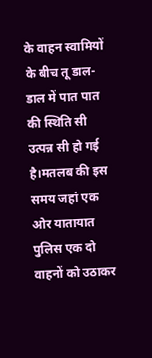के वाहन स्वामियों के बीच तू डाल-डाल में पात पात की स्थिति सी उत्पन्न सी हो गई है।मतलब की इस समय जहां एक ओर यातायात पुलिस एक दो वाहनों को उठाकर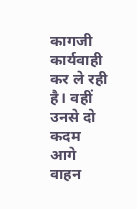कागजी कार्यवाही कर ले रही है। वहीं उनसे दो कदम आगे वाहन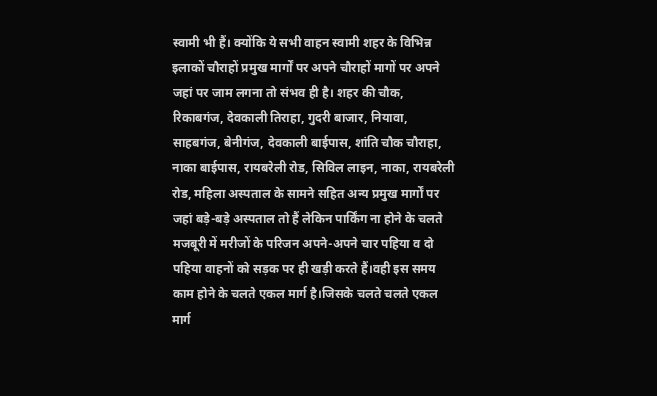स्वामी भी हैं। क्योंकि ये सभी वाहन स्वामी शहर के विभिन्न इलाकों चौराहों प्रमुख मार्गों पर अपने चौराहों मागों पर अपने जहां पर जाम लगना तो संभव ही है। शहर की चौक, रिकाबगंज, देवकाली तिराहा, गुदरी बाजार, नियावा, साहबगंज, बेनीगंज, देवकाली बाईपास, शांति चौक चौराहा, नाका बाईपास, रायबरेली रोड, सिविल लाइन, नाका, रायबरेली रोड, महिला अस्पताल के सामने सहित अन्य प्रमुख मार्गों पर जहां बड़े-बड़े अस्पताल तो हैं लेकिन पार्किंग ना होने के चलते मजबूरी में मरीजों के परिजन अपने-अपने चार पहिया व दो पहिया वाहनों को सड़क पर ही खड़ी करते हैं।वही इस समय काम होने के चलते एकल मार्ग है।जिसके चलते चलते एकल मार्ग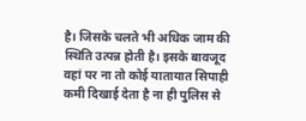है। जिसके चलते भी अधिक जाम की स्थिति उत्पन्न होती है। इसके बावजूद वहां पर ना तो कोई यातायात सिपाही कमी दिखाई देता है ना ही पुलिस से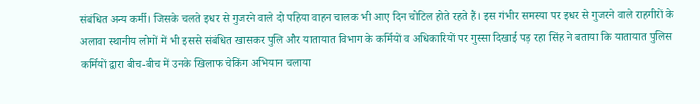संबंधित अन्य कर्मी। जिसके चलते इधर से गुजरने वाले दो पहिया वाहन चालक भी आए दिन चोटिल होते रहते हैं। इस गंभीर समस्या पर इधर से गुजरने वाले राहगीरों के अलावा स्थानीय लोगों में भी इससे संबंधित खासकर पुलि और यातायात विभाग के कर्मियों व अधिकारियों पर गुस्सा दिखाई पड़ रहा सिंह ने बताया कि यातायात पुलिस कर्मियों द्वारा बीच-बीच में उनके खिलाफ चेकिंग अभियान चलाया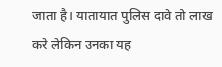जाता है। यातायात पुलिस दावे तो लाख करे लेकिन उनका यह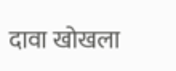दावा खोखला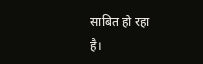साबित हो रहा
है।